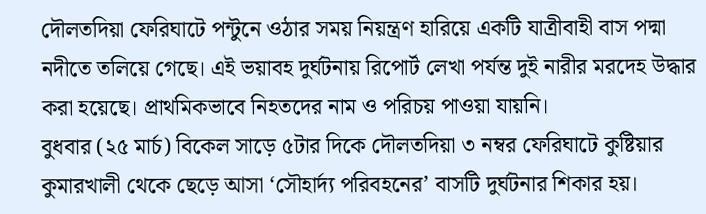দৌলতদিয়া ফেরিঘাটে পন্টুনে ওঠার সময় নিয়ন্ত্রণ হারিয়ে একটি যাত্রীবাহী বাস পদ্মা নদীতে তলিয়ে গেছে। এই ভয়াবহ দুর্ঘটনায় রিপোর্ট লেখা পর্যন্ত দুই নারীর মরদেহ উদ্ধার করা হয়েছে। প্রাথমিকভাবে নিহতদের নাম ও পরিচয় পাওয়া যায়নি।
বুধবার (২৫ মার্চ) বিকেল সাড়ে ৫টার দিকে দৌলতদিয়া ৩ নম্বর ফেরিঘাটে কুষ্টিয়ার কুমারখালী থেকে ছেড়ে আসা ‘সৌহার্দ্য পরিবহনের’ বাসটি দুর্ঘটনার শিকার হয়।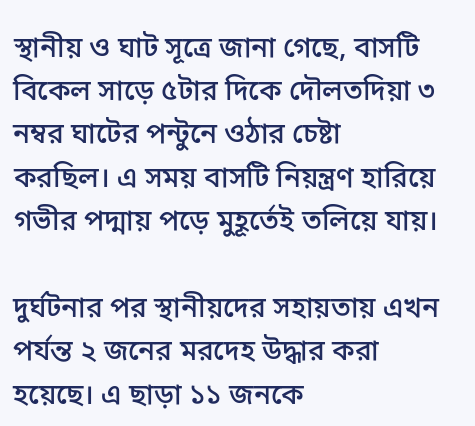স্থানীয় ও ঘাট সূত্রে জানা গেছে, বাসটি বিকেল সাড়ে ৫টার দিকে দৌলতদিয়া ৩ নম্বর ঘাটের পন্টুনে ওঠার চেষ্টা করছিল। এ সময় বাসটি নিয়ন্ত্রণ হারিয়ে গভীর পদ্মায় পড়ে মুহূর্তেই তলিয়ে যায়।

দুর্ঘটনার পর স্থানীয়দের সহায়তায় এখন পর্যন্ত ২ জনের মরদেহ উদ্ধার করা হয়েছে। এ ছাড়া ১১ জনকে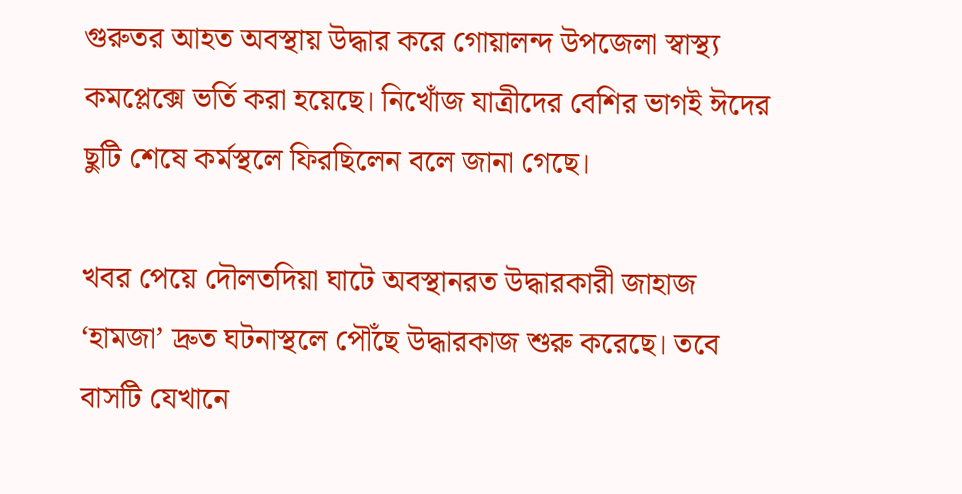গুরুতর আহত অবস্থায় উদ্ধার করে গোয়ালন্দ উপজেলা স্বাস্থ্য কমপ্লেক্সে ভর্তি করা হয়েছে। নিখোঁজ যাত্রীদের বেশির ভাগই ঈদের ছুটি শেষে কর্মস্থলে ফিরছিলেন বলে জানা গেছে।

খবর পেয়ে দৌলতদিয়া ঘাটে অবস্থানরত উদ্ধারকারী জাহাজ ‘হামজা’ দ্রুত ঘটনাস্থলে পৌঁছে উদ্ধারকাজ শুরু করেছে। তবে বাসটি যেখানে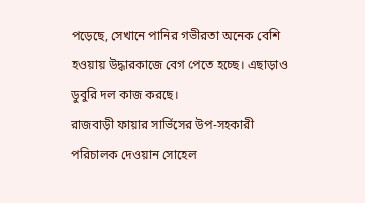পড়েছে, সেখানে পানির গভীরতা অনেক বেশি হওয়ায় উদ্ধারকাজে বেগ পেতে হচ্ছে। এছাড়াও ডুবুরি দল কাজ করছে।
রাজবাড়ী ফায়ার সার্ভিসের উপ-সহকারী পরিচালক দেওয়ান সোহেল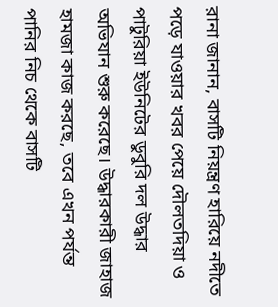রানা জানান, বাসটি নিয়ন্ত্রণ হারিয়ে নদীতে পড়ে যাওয়ার খবর পেয়ে দৌলতদিয়া ও পাটুরিয়া ইউনিটের ডুবুরি দল উদ্ধার অভিযান শুরু করেছে। উদ্ধারকারী জাহাজ হামজা কাজ করছে, তবে এখন পর্যন্ত পানির নিচ থেকে বাসটি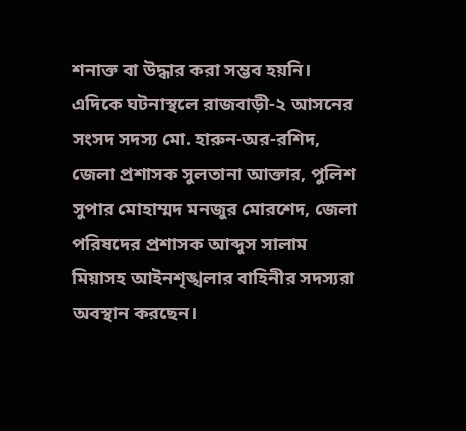শনাক্ত বা উদ্ধার করা সম্ভব হয়নি।
এদিকে ঘটনাস্থলে রাজবাড়ী-২ আসনের সংসদ সদস্য মো. হারুন-অর-রশিদ, জেলা প্রশাসক সুলতানা আক্তার, পুলিশ সুপার মোহাম্মদ মনজুর মোরশেদ, জেলা পরিষদের প্রশাসক আব্দুস সালাম মিয়াসহ আইনশৃঙ্খলার বাহিনীর সদস্যরা অবস্থান করছেন।